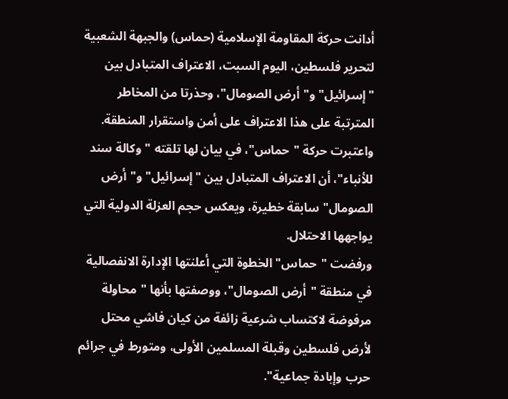أدانت حركة المقاومة الإسلامية (حماس) والجبهة الشعبية لتحرير فلسطين، اليوم السبت، الاعتراف المتبادل بين "إسرائيل" و"أرض الصومال"، وحذرتا من المخاطر المترتبة على هذا الاعتراف على أمن واستقرار المنطقة.
واعتبرت حركة "حماس"، في بيان لها تلقته "وكالة سند للأنباء"، أن الاعتراف المتبادل بين "إسرائيل" و"أرض الصومال" سابقة خطيرة، ويعكس حجم العزلة الدولية التي يواجهها الاحتلال.
ورفضت "حماس" الخطوة التي أعلنتها الإدارة الانفصالية في منطقة "أرض الصومال"، ووصفتها بأنها "محاولة مرفوضة لاكتساب شرعية زائفة من كيان فاشي محتل لأرض فلسطين وقبلة المسلمين الأولى، ومتورط في جرائم حرب وإبادة جماعية".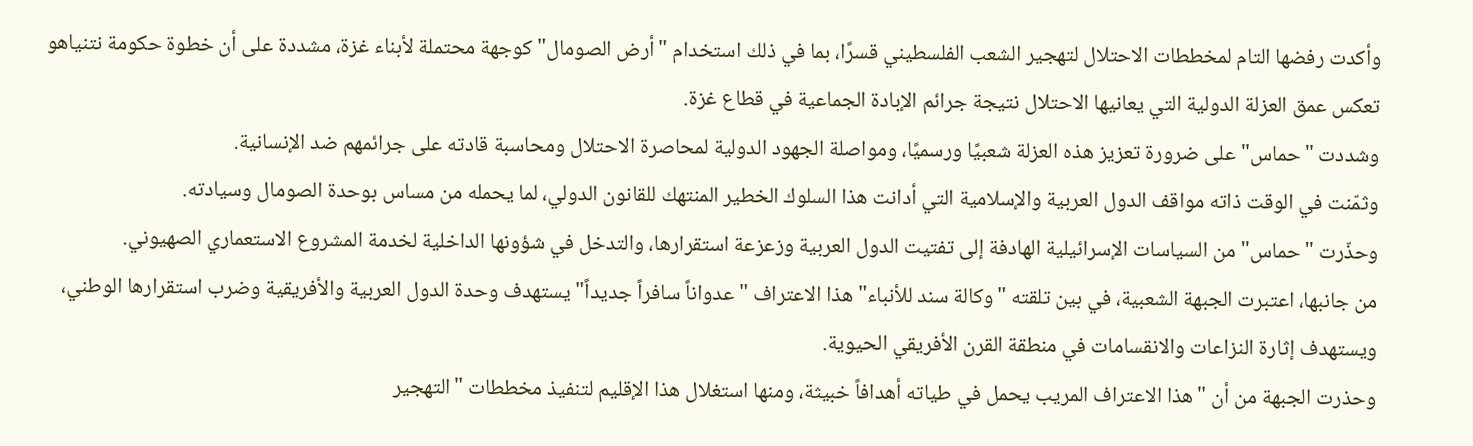وأكدت رفضها التام لمخططات الاحتلال لتهجير الشعب الفلسطيني قسرًا، بما في ذلك استخدام "أرض الصومال" كوجهة محتملة لأبناء غزة، مشددة على أن خطوة حكومة نتنياهو تعكس عمق العزلة الدولية التي يعانيها الاحتلال نتيجة جرائم الإبادة الجماعية في قطاع غزة.
وشددت "حماس" على ضرورة تعزيز هذه العزلة شعبيًا ورسميًا، ومواصلة الجهود الدولية لمحاصرة الاحتلال ومحاسبة قادته على جرائمهم ضد الإنسانية.
وثمّنت في الوقت ذاته مواقف الدول العربية والإسلامية التي أدانت هذا السلوك الخطير المنتهك للقانون الدولي، لما يحمله من مساس بوحدة الصومال وسيادته.
وحذّرت "حماس" من السياسات الإسرائيلية الهادفة إلى تفتيت الدول العربية وزعزعة استقرارها، والتدخل في شؤونها الداخلية لخدمة المشروع الاستعماري الصهيوني.
من جانبها، اعتبرت الجبهة الشعبية، في بين تلقته "وكالة سند للأنباء" هذا الاعتراف "عدواناً سافراً جديداً" يستهدف وحدة الدول العربية والأفريقية وضرب استقرارها الوطني، ويستهدف إثارة النزاعات والانقسامات في منطقة القرن الأفريقي الحيوية.
وحذرت الجبهة من أن "هذا الاعتراف المريب يحمل في طياته أهدافاً خبيثة، ومنها استغلال هذا الإقليم لتنفيذ مخططات "التهجير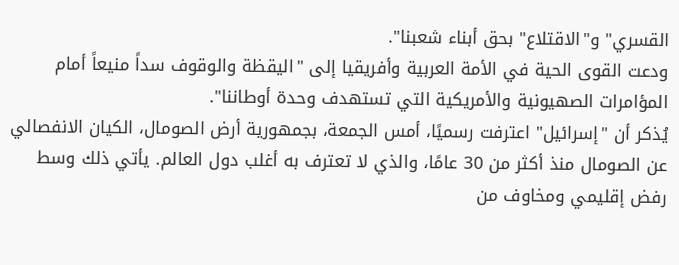القسري" و"الاقتلاع" بحق أبناء شعبنا".
ودعت القوى الحية في الأمة العربية وأفريقيا إلى "اليقظة والوقوف سداً منيعاً أمام المؤامرات الصهيونية والأمريكية التي تستهدف وحدة أوطاننا".
يُذكر أن "إسرائيل" اعترفت رسميًا، أمس الجمعة، بجمهورية أرض الصومال، الكيان الانفصالي عن الصومال منذ أكثر من 30 عامًا، والذي لا تعترف به أغلب دول العالم. يأتي ذلك وسط رفض إقليمي ومخاوف من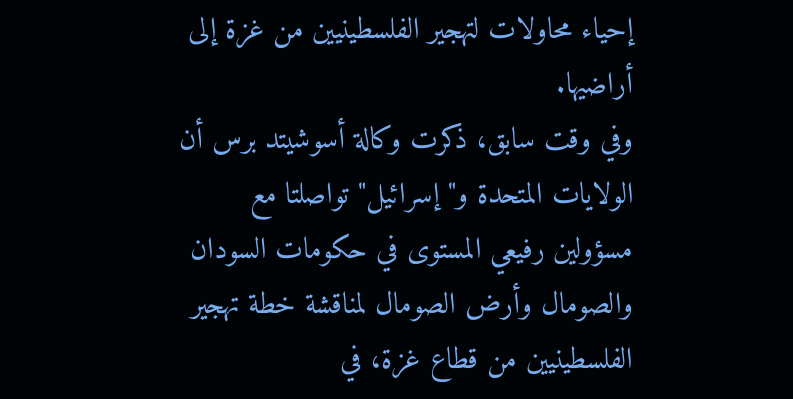إحياء محاولات لتهجير الفلسطينيين من غزة إلى أراضيها.
وفي وقت سابق، ذكرت وكالة أسوشيتد برس أن الولايات المتحدة و"إسرائيل" تواصلتا مع مسؤولين رفيعي المستوى في حكومات السودان والصومال وأرض الصومال لمناقشة خطة تهجير الفلسطينيين من قطاع غزة، في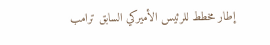إطار مخطط للرئيس الأميركي السابق ترامب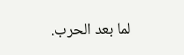لما بعد الحرب.